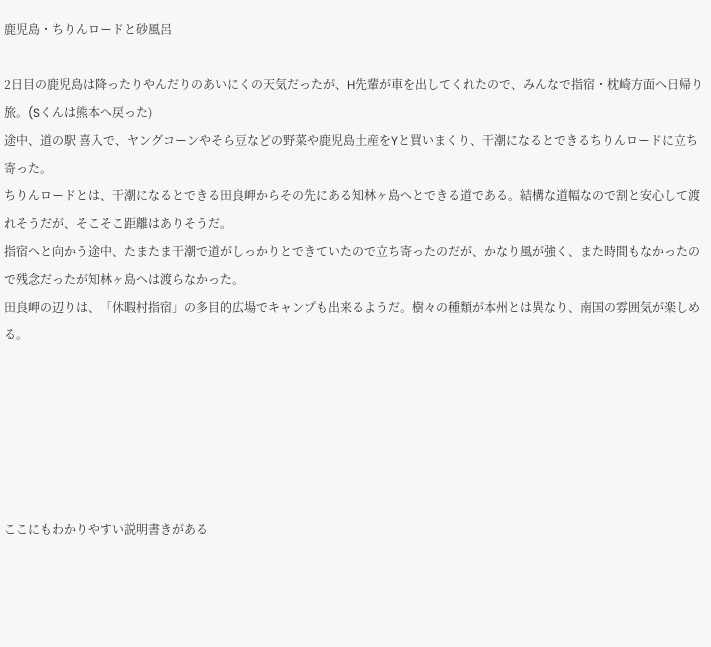鹿児島・ちりんロードと砂風呂

2日目の鹿児島は降ったりやんだりのあいにくの天気だったが、H先輩が車を出してくれたので、みんなで指宿・枕崎方面へ日帰り旅。(Sくんは熊本へ戻った)
途中、道の駅 喜入で、ヤングコーンやそら豆などの野菜や鹿児島土産をYと買いまくり、干潮になるとできるちりんロードに立ち寄った。
ちりんロードとは、干潮になるとできる田良岬からその先にある知林ヶ島へとできる道である。結構な道幅なので割と安心して渡れそうだが、そこそこ距離はありそうだ。
指宿へと向かう途中、たまたま干潮で道がしっかりとできていたので立ち寄ったのだが、かなり風が強く、また時間もなかったので残念だったが知林ヶ島へは渡らなかった。
田良岬の辺りは、「休暇村指宿」の多目的広場でキャンプも出来るようだ。樹々の種類が本州とは異なり、南国の雰囲気が楽しめる。






ここにもわかりやすい説明書きがある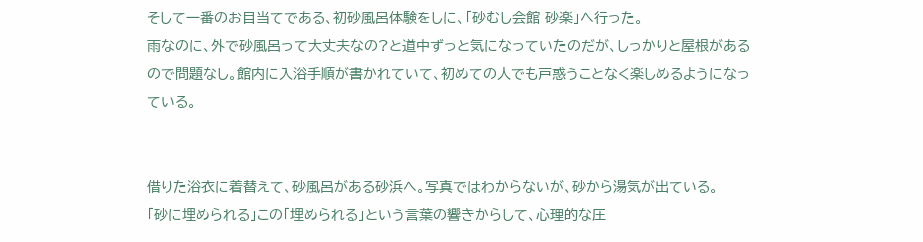そして一番のお目当てである、初砂風呂体験をしに、「砂むし会館 砂楽」へ行った。
雨なのに、外で砂風呂って大丈夫なの?と道中ずっと気になっていたのだが、しっかりと屋根があるので問題なし。館内に入浴手順が書かれていて、初めての人でも戸惑うことなく楽しめるようになっている。


借りた浴衣に着替えて、砂風呂がある砂浜へ。写真ではわからないが、砂から湯気が出ている。
「砂に埋められる」この「埋められる」という言葉の響きからして、心理的な圧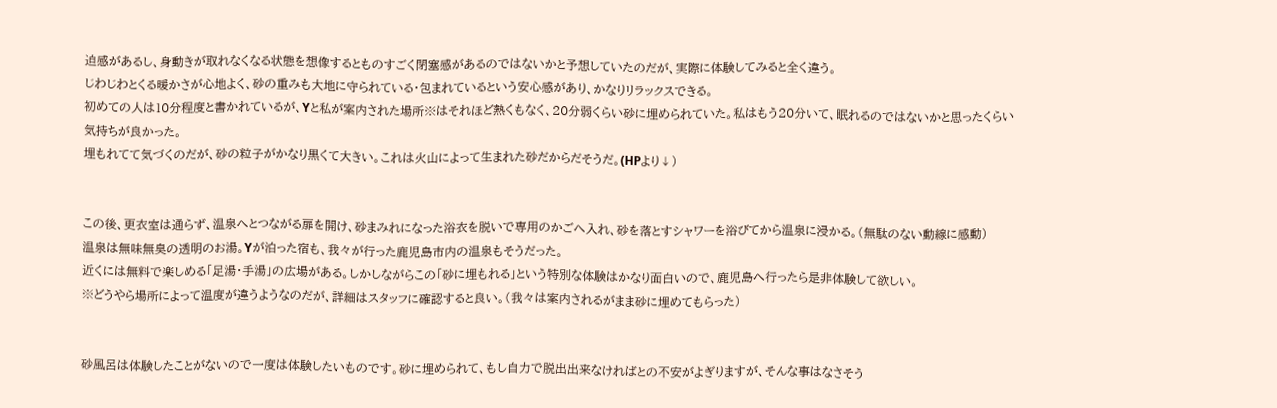迫感があるし、身動きが取れなくなる状態を想像するとものすごく閉塞感があるのではないかと予想していたのだが、実際に体験してみると全く違う。
じわじわとくる暖かさが心地よく、砂の重みも大地に守られている・包まれているという安心感があり、かなりリラックスできる。
初めての人は10分程度と書かれているが、Yと私が案内された場所※はそれほど熱くもなく、20分弱くらい砂に埋められていた。私はもう20分いて、眠れるのではないかと思ったくらい気持ちが良かった。
埋もれてて気づくのだが、砂の粒子がかなり黒くて大きい。これは火山によって生まれた砂だからだそうだ。(HPより↓)


この後、更衣室は通らず、温泉へとつながる扉を開け、砂まみれになった浴衣を脱いで専用のかごへ入れ、砂を落とすシャワーを浴びてから温泉に浸かる。(無駄のない動線に感動)
温泉は無味無臭の透明のお湯。Yが泊った宿も、我々が行った鹿児島市内の温泉もそうだった。
近くには無料で楽しめる「足湯・手湯」の広場がある。しかしながらこの「砂に埋もれる」という特別な体験はかなり面白いので、鹿児島へ行ったら是非体験して欲しい。
※どうやら場所によって温度が違うようなのだが、詳細はスタッフに確認すると良い。(我々は案内されるがまま砂に埋めてもらった)


砂風呂は体験したことがないので一度は体験したいものです。砂に埋められて、もし自力で脱出出来なければとの不安がよぎりますが、そんな事はなさそう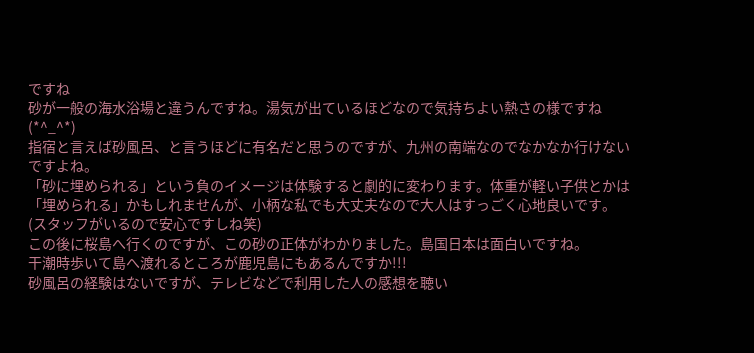ですね
砂が一般の海水浴場と違うんですね。湯気が出ているほどなので気持ちよい熱さの様ですね(*^_^*)
指宿と言えば砂風呂、と言うほどに有名だと思うのですが、九州の南端なのでなかなか行けないですよね。
「砂に埋められる」という負のイメージは体験すると劇的に変わります。体重が軽い子供とかは「埋められる」かもしれませんが、小柄な私でも大丈夫なので大人はすっごく心地良いです。(スタッフがいるので安心ですしね笑)
この後に桜島へ行くのですが、この砂の正体がわかりました。島国日本は面白いですね。
干潮時歩いて島へ渡れるところが鹿児島にもあるんですか!!!
砂風呂の経験はないですが、テレビなどで利用した人の感想を聴い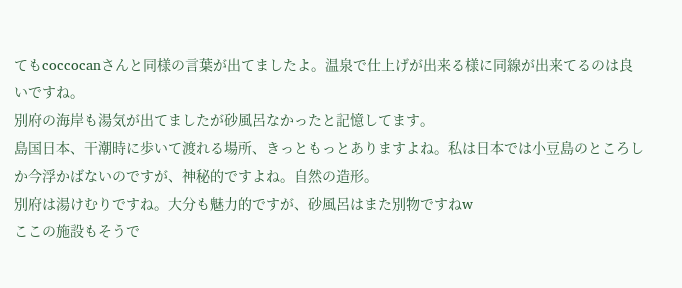てもcoccocanさんと同様の言葉が出てましたよ。温泉で仕上げが出来る様に同線が出来てるのは良いですね。
別府の海岸も湯気が出てましたが砂風呂なかったと記憶してます。
島国日本、干潮時に歩いて渡れる場所、きっともっとありますよね。私は日本では小豆島のところしか今浮かばないのですが、神秘的ですよね。自然の造形。
別府は湯けむりですね。大分も魅力的ですが、砂風呂はまた別物ですねw
ここの施設もそうで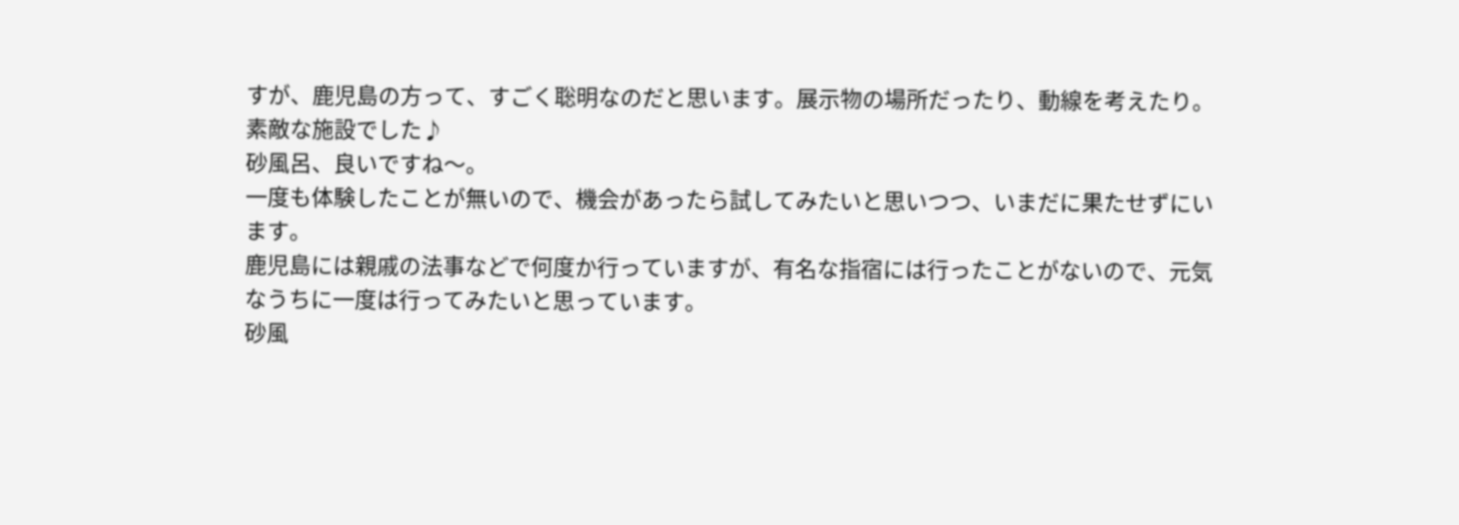すが、鹿児島の方って、すごく聡明なのだと思います。展示物の場所だったり、動線を考えたり。素敵な施設でした♪
砂風呂、良いですね〜。
一度も体験したことが無いので、機会があったら試してみたいと思いつつ、いまだに果たせずにいます。
鹿児島には親戚の法事などで何度か行っていますが、有名な指宿には行ったことがないので、元気なうちに一度は行ってみたいと思っています。
砂風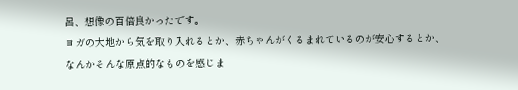呂、想像の百倍良かったです。
ヨガの大地から気を取り入れるとか、赤ちゃんがくるまれているのが安心するとか、なんかそんな原点的なものを感じま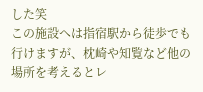した笑
この施設へは指宿駅から徒歩でも行けますが、枕崎や知覧など他の場所を考えるとレ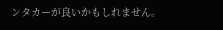ンタカーが良いかもしれません。